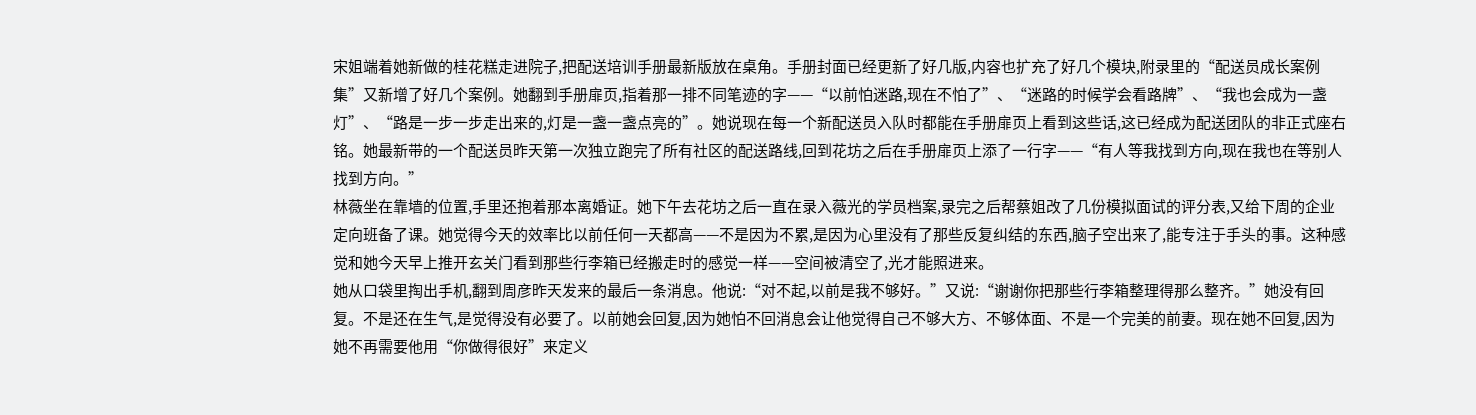宋姐端着她新做的桂花糕走进院子,把配送培训手册最新版放在桌角。手册封面已经更新了好几版,内容也扩充了好几个模块,附录里的“配送员成长案例集”又新增了好几个案例。她翻到手册扉页,指着那一排不同笔迹的字——“以前怕迷路,现在不怕了”、“迷路的时候学会看路牌”、“我也会成为一盏灯”、“路是一步一步走出来的,灯是一盏一盏点亮的”。她说现在每一个新配送员入队时都能在手册扉页上看到这些话,这已经成为配送团队的非正式座右铭。她最新带的一个配送员昨天第一次独立跑完了所有社区的配送路线,回到花坊之后在手册扉页上添了一行字——“有人等我找到方向,现在我也在等别人找到方向。”
林薇坐在靠墙的位置,手里还抱着那本离婚证。她下午去花坊之后一直在录入薇光的学员档案,录完之后帮蔡姐改了几份模拟面试的评分表,又给下周的企业定向班备了课。她觉得今天的效率比以前任何一天都高——不是因为不累,是因为心里没有了那些反复纠结的东西,脑子空出来了,能专注于手头的事。这种感觉和她今天早上推开玄关门看到那些行李箱已经搬走时的感觉一样——空间被清空了,光才能照进来。
她从口袋里掏出手机,翻到周彦昨天发来的最后一条消息。他说:“对不起,以前是我不够好。”又说:“谢谢你把那些行李箱整理得那么整齐。”她没有回复。不是还在生气,是觉得没有必要了。以前她会回复,因为她怕不回消息会让他觉得自己不够大方、不够体面、不是一个完美的前妻。现在她不回复,因为她不再需要他用“你做得很好”来定义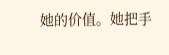她的价值。她把手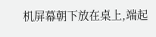机屏幕朝下放在桌上,端起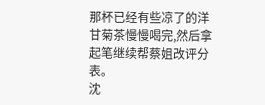那杯已经有些凉了的洋甘菊茶慢慢喝完,然后拿起笔继续帮蔡姐改评分表。
沈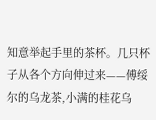知意举起手里的茶杯。几只杯子从各个方向伸过来——傅绥尔的乌龙茶,小满的桂花乌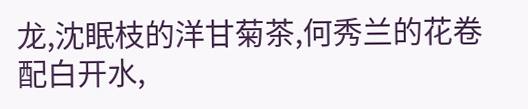龙,沈眠枝的洋甘菊茶,何秀兰的花卷配白开水,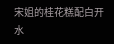宋姐的桂花糕配白开水